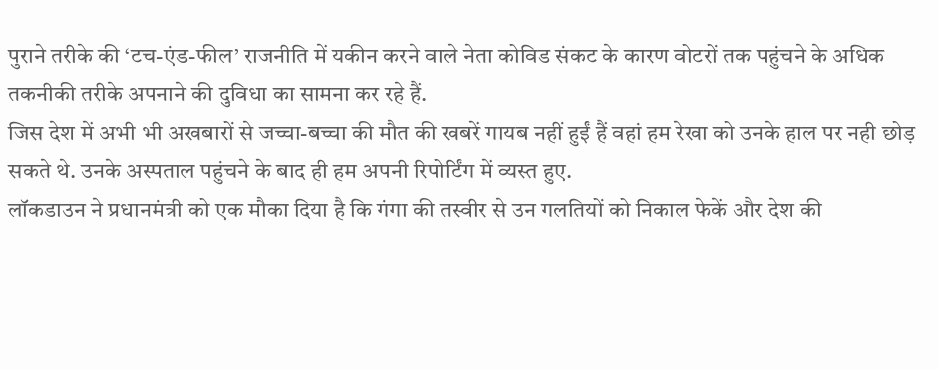पुराने तरीके की ‘टच-एंड-फील’ राजनीति में यकीन करने वाले नेता कोविड संकट के कारण वोटरों तक पहुंचने के अधिक तकनीकी तरीके अपनाने की दुविधा का सामना कर रहे हैं.
जिस देश में अभी भी अखबारों से जच्चा-बच्चा की मौत की खबरें गायब नहीं हुईं हैं वहां हम रेखा को उनके हाल पर नही छोड़ सकते थे. उनके अस्पताल पहुंचने के बाद ही हम अपनी रिपोर्टिंग में व्यस्त हुए.
लॉकडाउन ने प्रधानमंत्री को एक मौका दिया है कि गंगा की तस्वीर से उन गलतियों को निकाल फेकें और देश की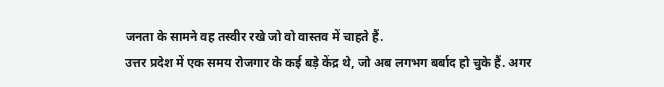जनता के सामने वह तस्वीर रखे जो वो वास्तव में चाहते हैं.
उत्तर प्रदेश में एक समय रोजगार के कई बड़े केंद्र थे, जो अब लगभग बर्बाद हो चुके हैं. अगर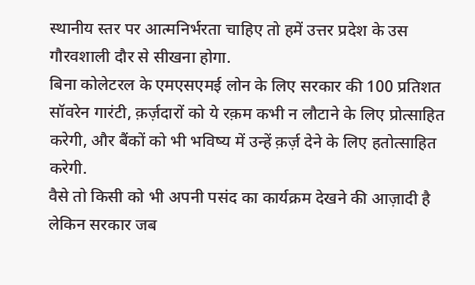स्थानीय स्तर पर आत्मनिर्भरता चाहिए तो हमें उत्तर प्रदेश के उस गौरवशाली दौर से सीखना होगा.
बिना कोलेटरल के एमएसएमई लोन के लिए सरकार की 100 प्रतिशत सॉवरेन गारंटी, क़र्ज़दारों को ये रक़म कभी न लौटाने के लिए प्रोत्साहित करेगी, और बैंकों को भी भविष्य में उन्हें क़र्ज़ देने के लिए हतोत्साहित करेगी.
वैसे तो किसी को भी अपनी पसंद का कार्यक्रम देखने की आज़ादी है लेकिन सरकार जब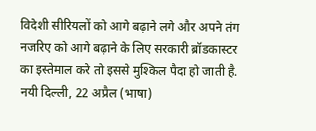विदेशी सीरियलों को आगे बढ़ाने लगे और अपने तंग नजरिए को आगे बढ़ाने के लिए सरकारी ब्रॉडकास्टर का इस्तेमाल करे तो इससे मुश्किल पैदा हो जाती है.
नयी दिल्ली, 22 अप्रैल (भाषा)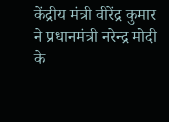केंद्रीय मंत्री वीरेंद्र कुमार ने प्रधानमंत्री नरेन्द्र मोदी के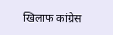खिलाफ कांग्रेस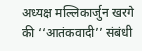अध्यक्ष मल्लिकार्जुन खरगे की ‘‘आतंकवादी’’ संबंधी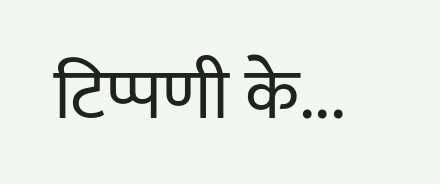टिप्पणी के...